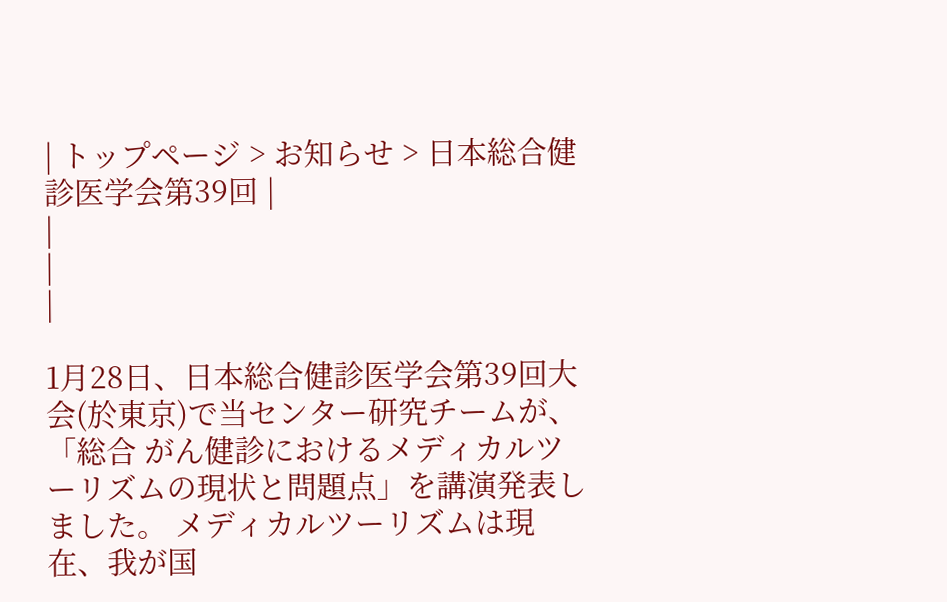| トップページ > お知らせ > 日本総合健診医学会第39回 |
|
|
|

1月28日、日本総合健診医学会第39回大会(於東京)で当センター研究チームが、「総合 がん健診におけるメディカルツーリズムの現状と問題点」を講演発表しました。 メディカルツーリズムは現在、我が国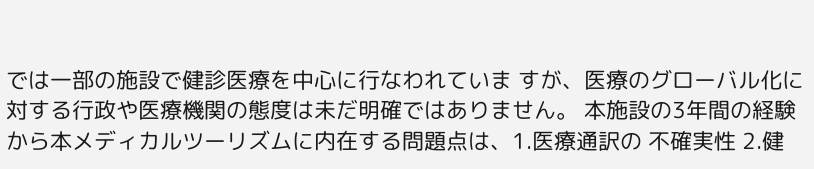では一部の施設で健診医療を中心に行なわれていま すが、医療のグローバル化に対する行政や医療機関の態度は未だ明確ではありません。 本施設の3年間の経験から本メディカルツーリズムに内在する問題点は、1.医療通訳の 不確実性 2.健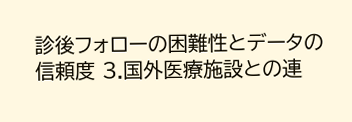診後フォローの困難性とデータの信頼度 3.国外医療施設との連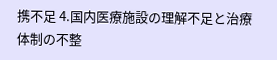携不足 4.国内医療施設の理解不足と治療体制の不整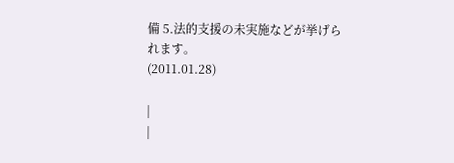備 5.法的支援の未実施などが挙げられます。
(2011.01.28)

|
|